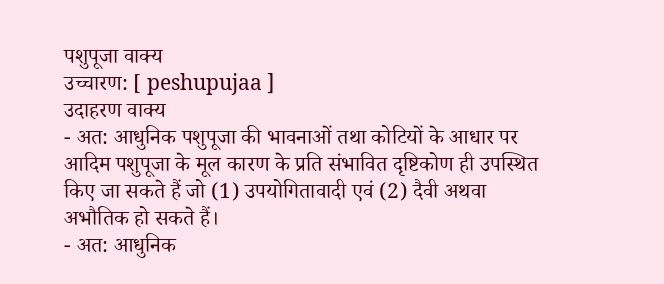पशुपूजा वाक्य
उच्चारण: [ peshupujaa ]
उदाहरण वाक्य
- अत: आधुनिक पशुपूजा की भावनाओं तथा कोटियों के आधार पर आदिम पशुपूजा के मूल कारण के प्रति संभावित दृष्टिकोण ही उपस्थित किए जा सकते हैं जो (1) उपयोगितावादी एवं (2) दैवी अथवा अभौतिक हो सकते हैं।
- अत: आधुनिक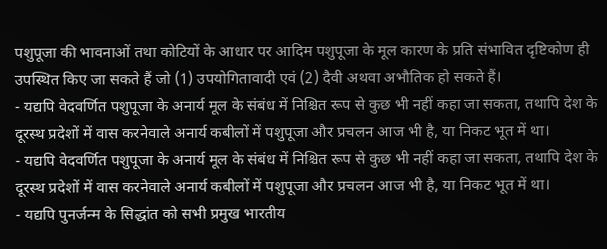पशुपूजा की भावनाओं तथा कोटियों के आधार पर आदिम पशुपूजा के मूल कारण के प्रति संभावित दृष्टिकोण ही उपस्थित किए जा सकते हैं जो (1) उपयोगितावादी एवं (2) दैवी अथवा अभौतिक हो सकते हैं।
- यद्यपि वेदवर्णित पशुपूजा के अनार्य मूल के संबंध में निश्चित रूप से कुछ भी नहीं कहा जा सकता, तथापि देश के दूरस्थ प्रदेशों में वास करनेवाले अनार्य कबीलों में पशुपूजा और प्रचलन आज भी है, या निकट भूत में था।
- यद्यपि वेदवर्णित पशुपूजा के अनार्य मूल के संबंध में निश्चित रूप से कुछ भी नहीं कहा जा सकता, तथापि देश के दूरस्थ प्रदेशों में वास करनेवाले अनार्य कबीलों में पशुपूजा और प्रचलन आज भी है, या निकट भूत में था।
- यद्यपि पुनर्जन्म के सिद्धांत को सभी प्रमुख भारतीय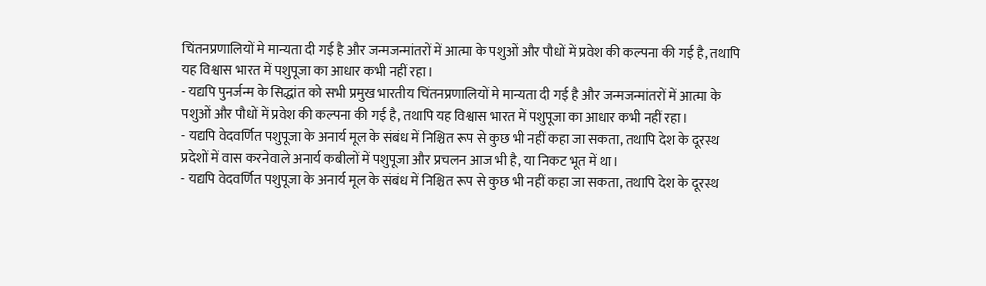चिंतनप्रणालियों मे मान्यता दी गई है और जन्मजन्मांतरों में आत्मा के पशुओं और पौधों में प्रवेश की कल्पना की गई है, तथापि यह विश्वास भारत में पशुपूजा का आधार कभी नहीं रहा।
- यद्यपि पुनर्जन्म के सिद्धांत को सभी प्रमुख भारतीय चिंतनप्रणालियों मे मान्यता दी गई है और जन्मजन्मांतरों में आत्मा के पशुओं और पौधों में प्रवेश की कल्पना की गई है, तथापि यह विश्वास भारत में पशुपूजा का आधार कभी नहीं रहा।
- यद्यपि वेदवर्णित पशुपूजा के अनार्य मूल के संबंध में निश्चित रूप से कुछ भी नहीं कहा जा सकता, तथापि देश के दूरस्थ प्रदेशों में वास करनेवाले अनार्य कबीलों में पशुपूजा और प्रचलन आज भी है, या निकट भूत में था।
- यद्यपि वेदवर्णित पशुपूजा के अनार्य मूल के संबंध में निश्चित रूप से कुछ भी नहीं कहा जा सकता, तथापि देश के दूरस्थ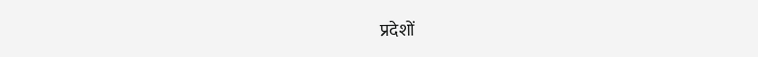प्रदेशों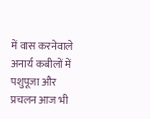में वास करनेवाले अनार्य कबीलों में पशुपूजा और प्रचलन आज भी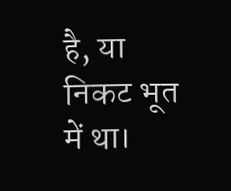है, या निकट भूत में था।